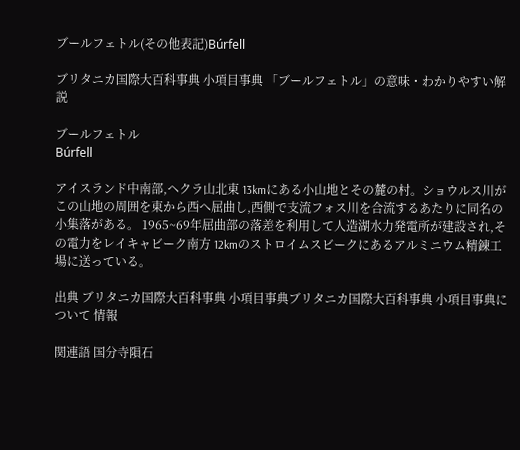ブールフェトル(その他表記)Búrfell

ブリタニカ国際大百科事典 小項目事典 「ブールフェトル」の意味・わかりやすい解説

ブールフェトル
Búrfell

アイスランド中南部,ヘクラ山北東 13kmにある小山地とその麓の村。ショウルス川がこの山地の周囲を東から西へ屈曲し,西側で支流フォス川を合流するあたりに同名の小集落がある。 1965~69年屈曲部の落差を利用して人造湖水力発電所が建設され,その電力をレイキャビーク南方 12kmのストロイムスビークにあるアルミニウム精錬工場に送っている。

出典 ブリタニカ国際大百科事典 小項目事典ブリタニカ国際大百科事典 小項目事典について 情報

関連語 国分寺隕石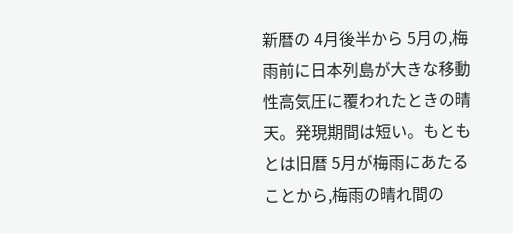新暦の 4月後半から 5月の,梅雨前に日本列島が大きな移動性高気圧に覆われたときの晴天。発現期間は短い。もともとは旧暦 5月が梅雨にあたることから,梅雨の晴れ間の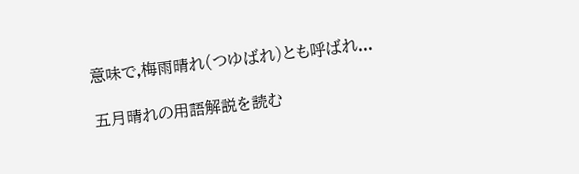意味で,梅雨晴れ(つゆばれ)とも呼ばれ...

五月晴れの用語解説を読む